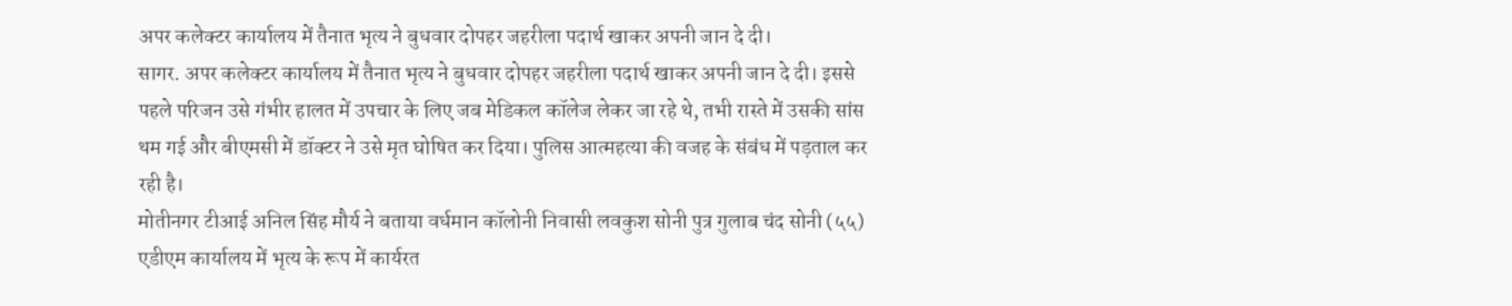अपर कलेक्टर कार्यालय में तैनात भृत्य ने बुधवार दोपहर जहरीला पदार्थ खाकर अपनी जान दे दी।
सागर. अपर कलेक्टर कार्यालय में तैनात भृत्य ने बुधवार दोपहर जहरीला पदार्थ खाकर अपनी जान दे दी। इससे पहले परिजन उसे गंभीर हालत में उपचार के लिए जब मेडिकल कॉलेज लेकर जा रहे थे, तभी रास्ते में उसकी सांस थम गई और बीएमसी में डॉक्टर ने उसे मृत घोषित कर दिया। पुलिस आत्महत्या की वजह के संबंध में पड़ताल कर रही है।
मोतीनगर टीआई अनिल सिंह मौर्य ने बताया वर्धमान कॉलोनी निवासी लवकुश सोनी पुत्र गुलाब चंद सोनी (५५) एडीएम कार्यालय में भृत्य के रूप में कार्यरत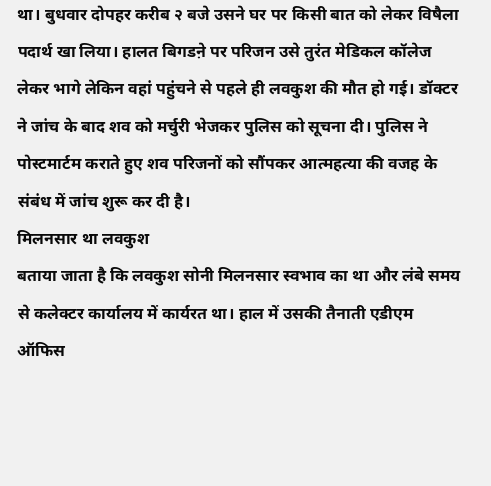था। बुधवार दोपहर करीब २ बजे उसने घर पर किसी बात को लेकर विषैला पदार्थ खा लिया। हालत बिगडऩे पर परिजन उसे तुरंत मेडिकल कॉलेज लेकर भागे लेकिन वहां पहुंचने से पहले ही लवकुश की मौत हो गई। डॉक्टर ने जांच के बाद शव को मर्चुरी भेजकर पुलिस को सूचना दी। पुलिस ने पोस्टमार्टम कराते हुए शव परिजनों को सौंपकर आत्महत्या की वजह के संबंध में जांच शुरू कर दी है।
मिलनसार था लवकुश
बताया जाता है कि लवकुश सोनी मिलनसार स्वभाव का था और लंबे समय से कलेक्टर कार्यालय में कार्यरत था। हाल में उसकी तैनाती एडीएम ऑफिस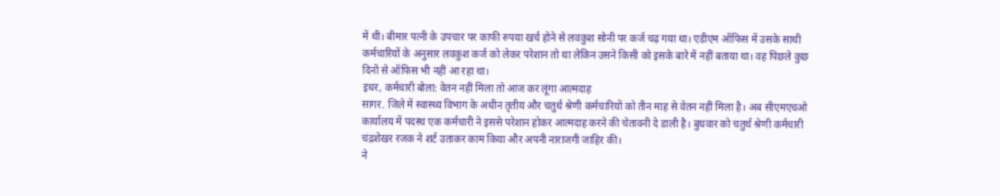में थी। बीमार पत्नी के उपचार पर काफी रुपया खर्च होने से लवकुश सोनी पर कर्ज चढ़ गया था। एडीएम ऑफिस में उसके साथी कर्मचारियों के अनुसार लवकुश कर्ज को लेकर परेशान तो था लेकिन उसने किसी को इसके बारे में नहीं बताया था। वह पिछले कुछ दिनों से ऑफिस भी नहीं आ रहा था।
इधर, कर्मचारी बोला: वेतन नहीं मिला तो आज कर लूंगा आत्मदाह
सागर. जिले में स्वास्थ्य विभाग के अधीन तृतीय और चतुर्थ श्रेणी कर्मचारियों को तीन माह से वेतन नहीं मिला है। अब सीएमएचओ कार्यालय में पदस्थ एक कर्मचारी ने इससे परेशान होकर आत्मदाह करने की चेतावनी दे डाली है। बुधवार को चतुर्थ श्रेणी कर्मचारी चंद्रशेखर रजक ने शर्ट उताकर काम किया और अपनी नाराजगी जाहिर की।
ने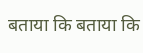बताया कि बताया कि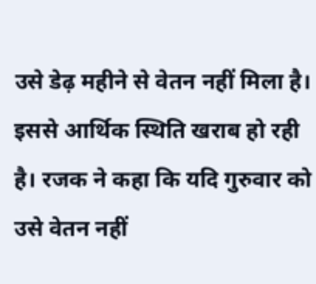उसे डेढ़ महीने से वेतन नहीं मिला है। इससे आर्थिक स्थिति खराब हो रही है। रजक ने कहा कि यदि गुरुवार को उसे वेतन नहीं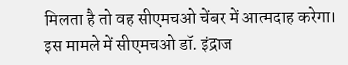मिलता है तो वह सीएमचओ चेंबर में आत्मदाह करेगा। इस मामले में सीएमचओ डॉ. इंद्राज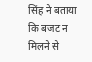सिंह ने बताया कि बजट न मिलने से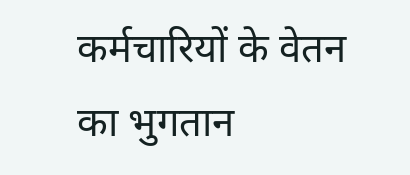कर्मचारियों के वेतन का भुगतान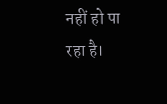नहीं हो पा रहा है।